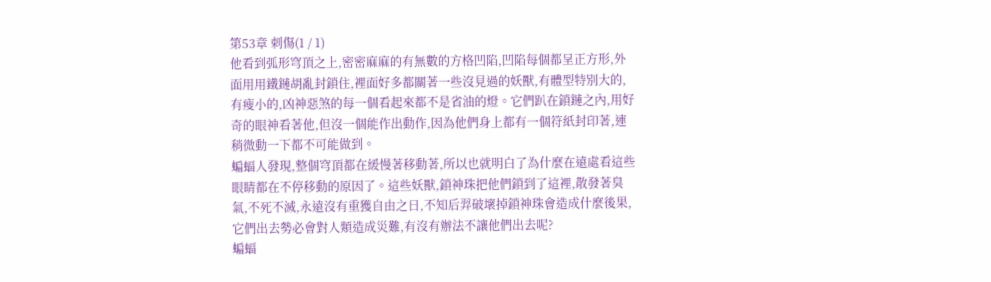第53章 刺傷(1 / 1)
他看到弧形穹頂之上,密密麻麻的有無數的方格凹陷,凹陷每個都呈正方形,外面用用鐵鏈胡亂封鎖住,裡面好多都關著一些沒見過的妖獸,有體型特別大的,有瘦小的,凶神惡煞的每一個看起來都不是省油的燈。它們趴在鎖鏈之內,用好奇的眼神看著他,但沒一個能作出動作,因為他們身上都有一個符紙封印著,連稍微動一下都不可能做到。
蝙蝠人發現,整個穹頂都在緩慢著移動著,所以也就明白了為什麼在遠處看這些眼睛都在不停移動的原因了。這些妖獸,鎖神珠把他們鎖到了這裡,散發著臭氣,不死不滅,永遠沒有重獲自由之日,不知后羿破壞掉鎖神珠會造成什麼後果,它們出去勢必會對人類造成災難,有沒有辦法不讓他們出去呢?
蝙蝠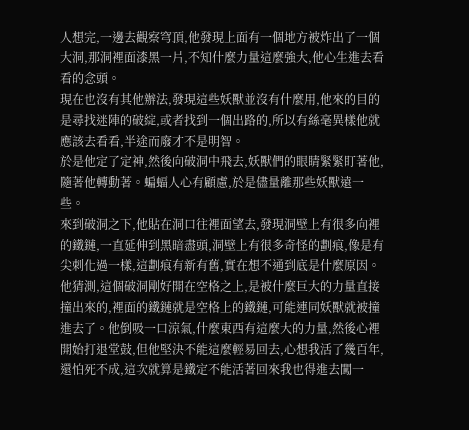人想完,一邊去觀察穹頂,他發現上面有一個地方被炸出了一個大洞,那洞裡面漆黑一片,不知什麼力量這麼強大,他心生進去看看的念頭。
現在也沒有其他辦法,發現這些妖獸並沒有什麼用,他來的目的是尋找迷陣的破綻,或者找到一個出路的,所以有絲毫異樣他就應該去看看,半途而廢才不是明智。
於是他定了定神,然後向破洞中飛去,妖獸們的眼睛緊緊盯著他,隨著他轉動著。蝙蝠人心有顧慮,於是儘量離那些妖獸遠一些。
來到破洞之下,他貼在洞口往裡面望去,發現洞壁上有很多向裡的鐵鏈,一直延伸到黑暗盡頭,洞壁上有很多奇怪的劃痕,像是有尖刺化過一樣,這劃痕有新有舊,實在想不通到底是什麼原因。
他猜測,這個破洞剛好開在空格之上,是被什麼巨大的力量直接撞出來的,裡面的鐵鏈就是空格上的鐵鏈,可能連同妖獸就被撞進去了。他倒吸一口涼氣,什麼東西有這麼大的力量,然後心裡開始打退堂鼓,但他堅決不能這麼輕易回去,心想我活了幾百年,還怕死不成,這次就算是鐵定不能活著回來我也得進去闖一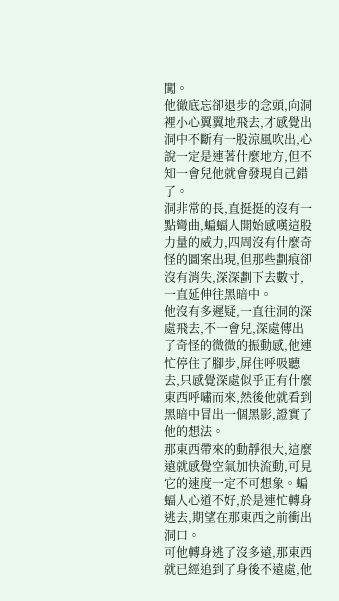闖。
他徹底忘卻退步的念頭,向洞裡小心翼翼地飛去,才感覺出洞中不斷有一股涼風吹出,心說一定是連著什麼地方,但不知一會兒他就會發現自己錯了。
洞非常的長,直挺挺的沒有一點彎曲,蝙蝠人開始感嘆這股力量的威力,四周沒有什麼奇怪的圖案出現,但那些劃痕卻沒有消失,深深劃下去數寸,一直延伸往黑暗中。
他沒有多遲疑,一直往洞的深處飛去,不一會兒,深處傳出了奇怪的微微的振動感,他連忙停住了腳步,屏住呼吸聽去,只感覺深處似乎正有什麼東西呼嘯而來,然後他就看到黑暗中冒出一個黑影,證實了他的想法。
那東西帶來的動靜很大,這麼遠就感覺空氣加快流動,可見它的速度一定不可想象。蝙蝠人心道不好,於是連忙轉身逃去,期望在那東西之前衝出洞口。
可他轉身逃了沒多遠,那東西就已經追到了身後不遠處,他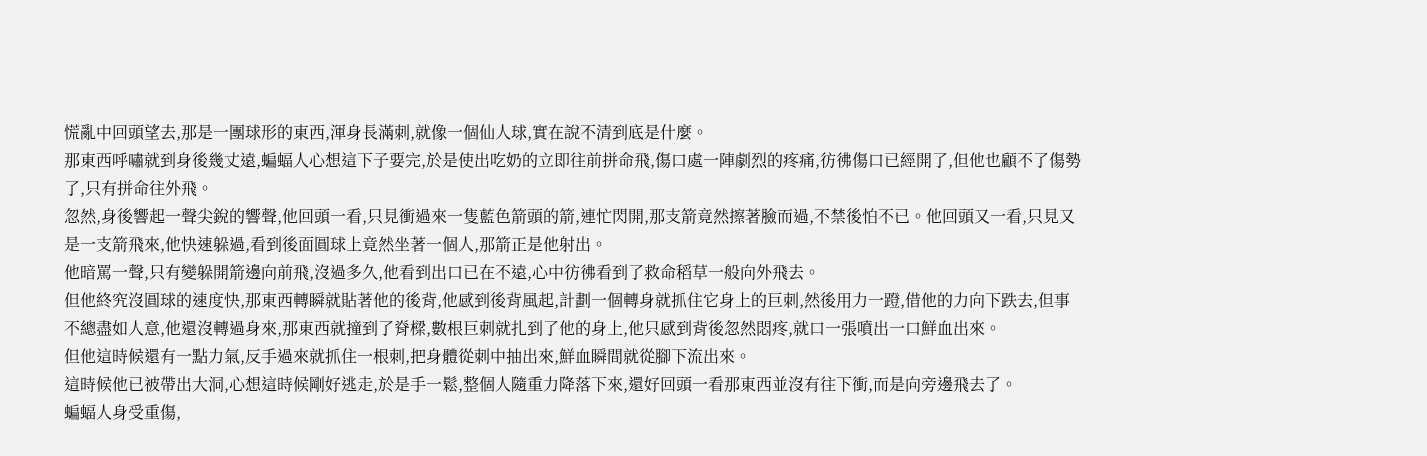慌亂中回頭望去,那是一團球形的東西,渾身長滿刺,就像一個仙人球,實在說不清到底是什麼。
那東西呼嘯就到身後幾丈遠,蝙蝠人心想這下子要完,於是使出吃奶的立即往前拼命飛,傷口處一陣劇烈的疼痛,彷彿傷口已經開了,但他也顧不了傷勢了,只有拼命往外飛。
忽然,身後響起一聲尖銳的響聲,他回頭一看,只見衝過來一隻藍色箭頭的箭,連忙閃開,那支箭竟然擦著臉而過,不禁後怕不已。他回頭又一看,只見又是一支箭飛來,他快速躲過,看到後面圓球上竟然坐著一個人,那箭正是他射出。
他暗罵一聲,只有變躲開箭邊向前飛,沒過多久,他看到出口已在不遠,心中彷彿看到了救命稻草一般向外飛去。
但他終究沒圓球的速度快,那東西轉瞬就貼著他的後背,他感到後背風起,計劃一個轉身就抓住它身上的巨刺,然後用力一蹬,借他的力向下跌去,但事不總盡如人意,他還沒轉過身來,那東西就撞到了脊樑,數根巨刺就扎到了他的身上,他只感到背後忽然悶疼,就口一張噴出一口鮮血出來。
但他這時候還有一點力氣,反手過來就抓住一根刺,把身體從刺中抽出來,鮮血瞬間就從腳下流出來。
這時候他已被帶出大洞,心想這時候剛好逃走,於是手一鬆,整個人隨重力降落下來,還好回頭一看那東西並沒有往下衝,而是向旁邊飛去了。
蝙蝠人身受重傷,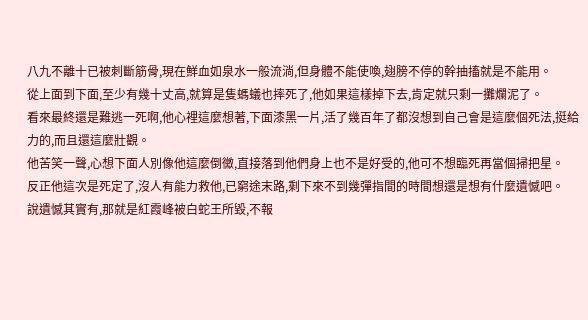八九不離十已被刺斷筋骨,現在鮮血如泉水一般流淌,但身體不能使喚,翅膀不停的幹抽搐就是不能用。
從上面到下面,至少有幾十丈高,就算是隻螞蟻也摔死了,他如果這樣掉下去,肯定就只剩一攤爛泥了。
看來最終還是難逃一死啊,他心裡這麼想著,下面漆黑一片,活了幾百年了都沒想到自己會是這麼個死法,挺給力的,而且還這麼壯觀。
他苦笑一聲,心想下面人別像他這麼倒黴,直接落到他們身上也不是好受的,他可不想臨死再當個掃把星。
反正他這次是死定了,沒人有能力救他,已窮途末路,剩下來不到幾彈指間的時間想還是想有什麼遺憾吧。
說遺憾其實有,那就是紅霞峰被白蛇王所毀,不報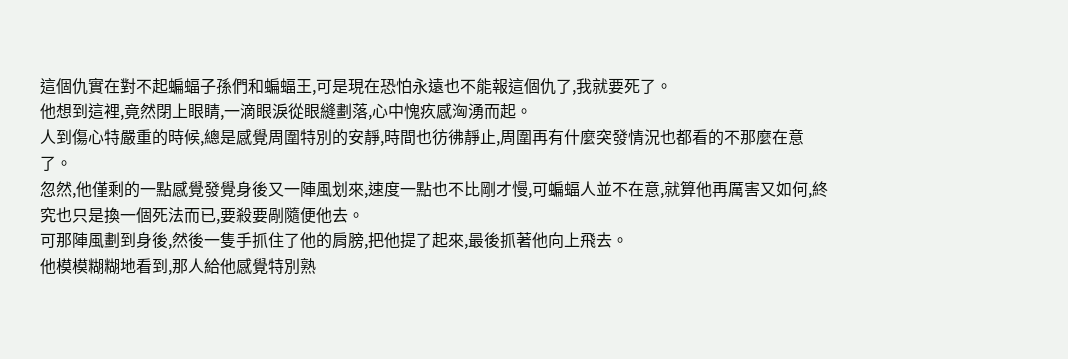這個仇實在對不起蝙蝠子孫們和蝙蝠王,可是現在恐怕永遠也不能報這個仇了,我就要死了。
他想到這裡,竟然閉上眼睛,一滴眼淚從眼縫劃落,心中愧疚感洶湧而起。
人到傷心特嚴重的時候,總是感覺周圍特別的安靜,時間也彷彿靜止,周圍再有什麼突發情況也都看的不那麼在意了。
忽然,他僅剩的一點感覺發覺身後又一陣風划來,速度一點也不比剛才慢,可蝙蝠人並不在意,就算他再厲害又如何,終究也只是換一個死法而已,要殺要剮隨便他去。
可那陣風劃到身後,然後一隻手抓住了他的肩膀,把他提了起來,最後抓著他向上飛去。
他模模糊糊地看到,那人給他感覺特別熟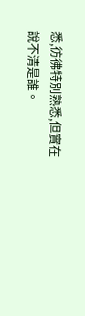悉,彷彿特別熟悉,但實在說不清是誰。